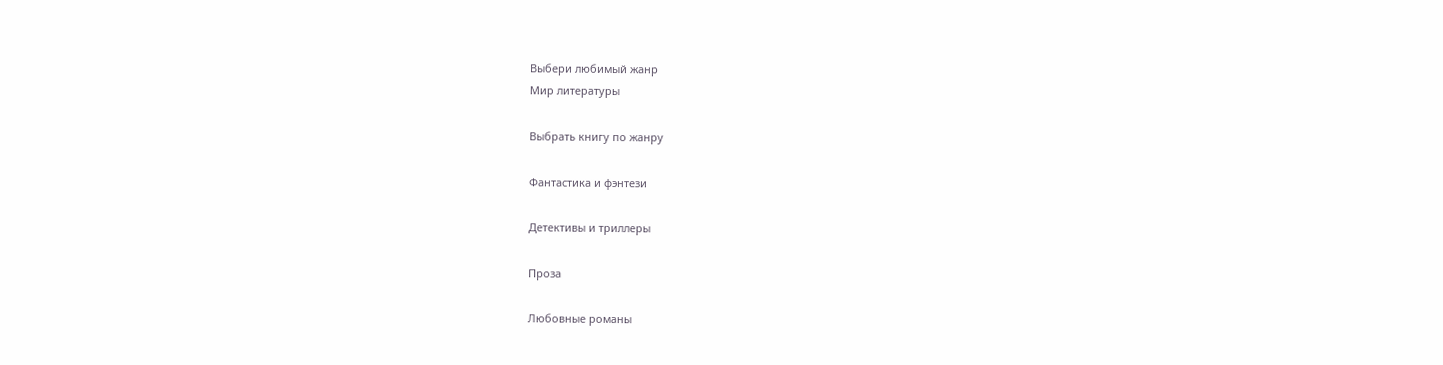Выбери любимый жанр
Мир литературы

Выбрать книгу по жанру

Фантастика и фэнтези

Детективы и триллеры

Проза

Любовные романы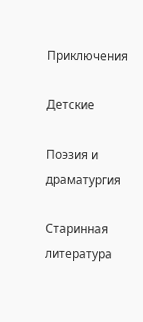Приключения

Детские

Поэзия и драматургия

Старинная литература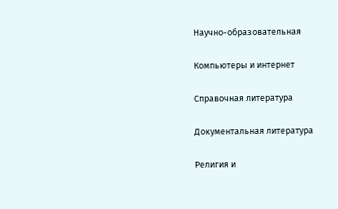Научно-образовательная

Компьютеры и интернет

Справочная литература

Документальная литература

Религия и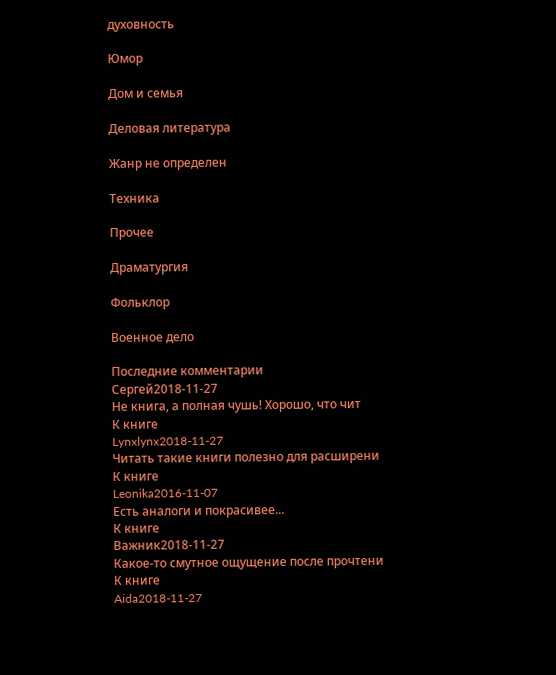духовность

Юмор

Дом и семья

Деловая литература

Жанр не определен

Техника

Прочее

Драматургия

Фольклор

Военное дело

Последние комментарии
Сергей2018-11-27
Не книга, а полная чушь! Хорошо, что чит
К книге
Lynxlynx2018-11-27
Читать такие книги полезно для расширени
К книге
Leonika2016-11-07
Есть аналоги и покрасивее...
К книге
Важник2018-11-27
Какое-то смутное ощущение после прочтени
К книге
Aida2018-11-27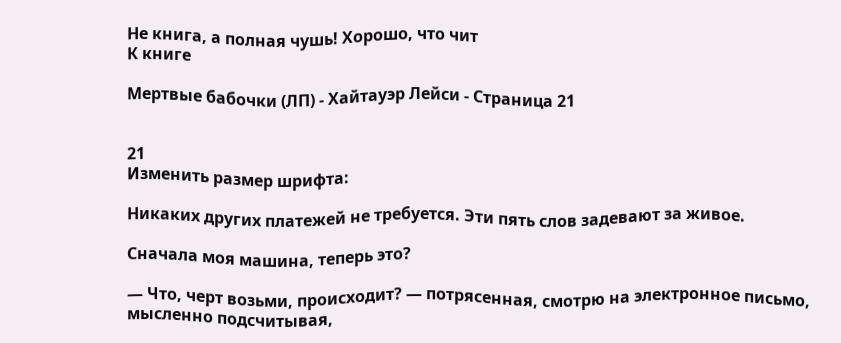Не книга, а полная чушь! Хорошо, что чит
К книге

Мертвые бабочки (ЛП) - Хайтауэр Лейси - Страница 21


21
Изменить размер шрифта:

Никаких других платежей не требуется. Эти пять слов задевают за живое.

Сначала моя машина, теперь это?

— Что, черт возьми, происходит? — потрясенная, смотрю на электронное письмо, мысленно подсчитывая,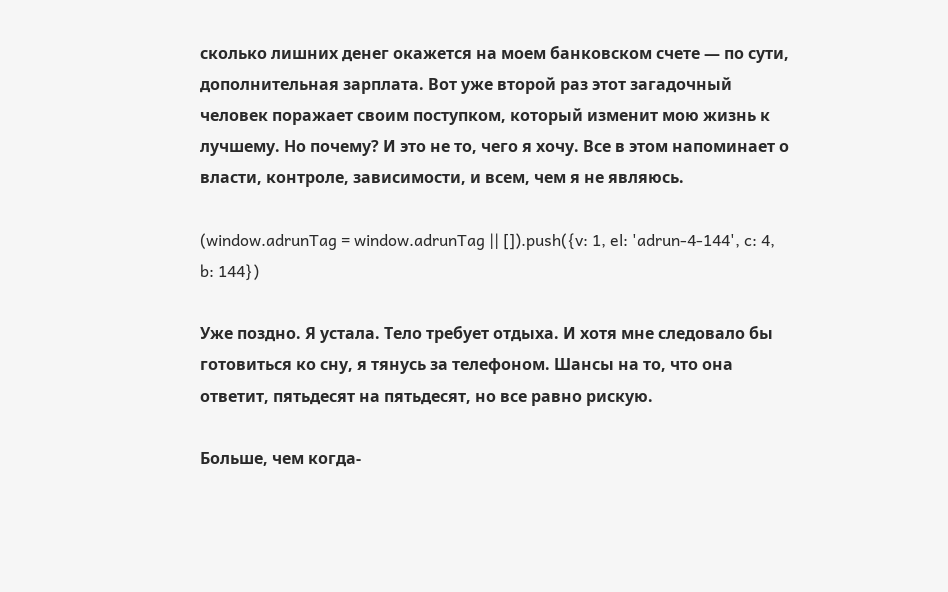сколько лишних денег окажется на моем банковском счете — по сути, дополнительная зарплата. Вот уже второй раз этот загадочный человек поражает своим поступком, который изменит мою жизнь к лучшему. Но почему? И это не то, чего я хочу. Все в этом напоминает о власти, контроле, зависимости, и всем, чем я не являюсь.

(window.adrunTag = window.adrunTag || []).push({v: 1, el: 'adrun-4-144', c: 4, b: 144})

Уже поздно. Я устала. Тело требует отдыха. И хотя мне следовало бы готовиться ко сну, я тянусь за телефоном. Шансы на то, что она ответит, пятьдесят на пятьдесят, но все равно рискую.

Больше, чем когда-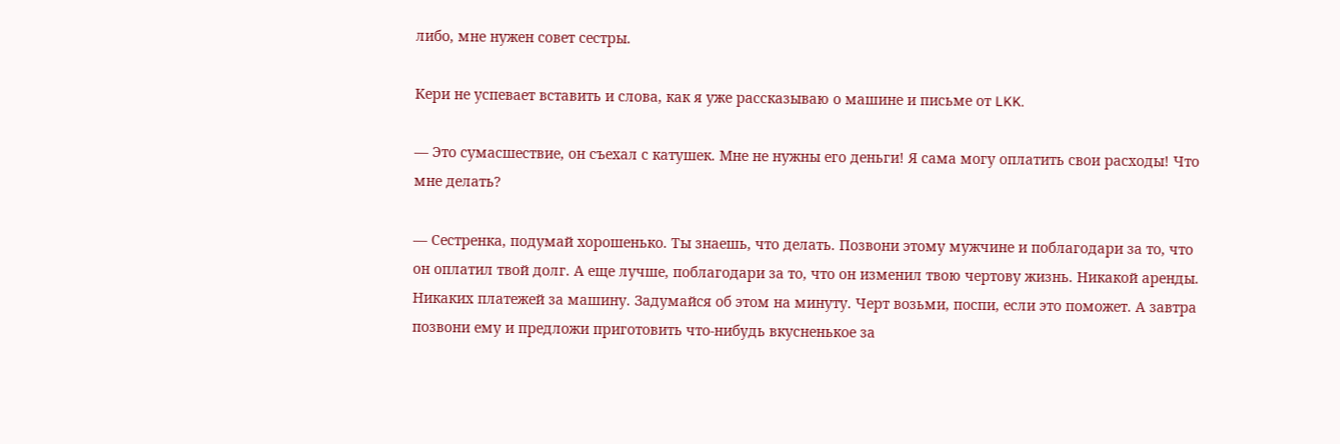либо, мне нужен совет сестры.

Кери не успевает вставить и слова, как я уже рассказываю о машине и письме от LKK.

— Это сумасшествие, он съехал с катушек. Мне не нужны его деньги! Я сама могу оплатить свои расходы! Что мне делать?

— Сестренка, подумай хорошенько. Ты знаешь, что делать. Позвони этому мужчине и поблагодари за то, что он оплатил твой долг. А еще лучше, поблагодари за то, что он изменил твою чертову жизнь. Никакой аренды. Никаких платежей за машину. Задумайся об этом на минуту. Черт возьми, поспи, если это поможет. А завтра позвони ему и предложи приготовить что-нибудь вкусненькое за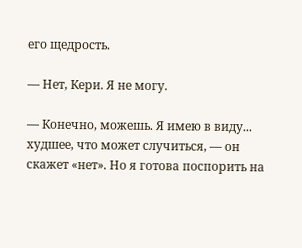его щедрость.

— Нет, Кери. Я не могу.

— Конечно, можешь. Я имею в виду... худшее, что может случиться, — он скажет «нет». Но я готова поспорить на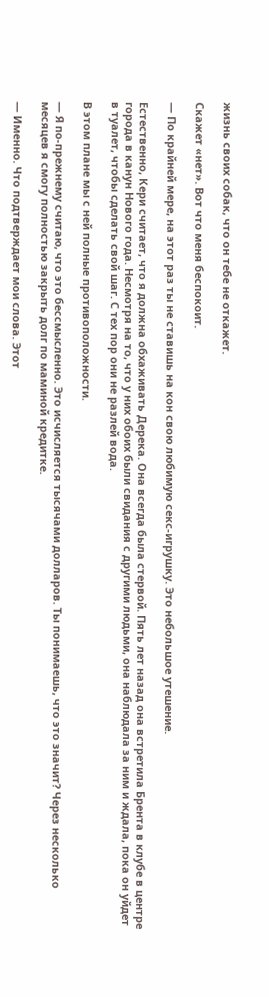жизнь своих собак, что он тебе не откажет.

Скажет «нет». Вот что меня беспокоит.

— По крайней мере, на этот раз ты не ставишь на кон свою любимую секс-игрушку. Это небольшое утешение.

Естественно, Кери считает, что я должна обхаживать Дерека. Она всегда была стервой. Пять лет назад она встретила Брента в клубе в центре города в канун Нового года. Несмотря на то, что у них обоих были свидания с другими людьми, она наблюдала за ним и ждала, пока он уйдет в туалет, чтобы сделать свой шаг. С тех пор они не разлей вода.

В этом плане мы с ней полные противоположности.

— Я по-прежнему считаю, что это бессмысленно. Это исчисляется тысячами долларов. Ты понимаешь, что это значит? Через несколько месяцев я смогу полностью закрыть долг по маминой кредитке.

— Именно. Что подтверждает мои слова. Этот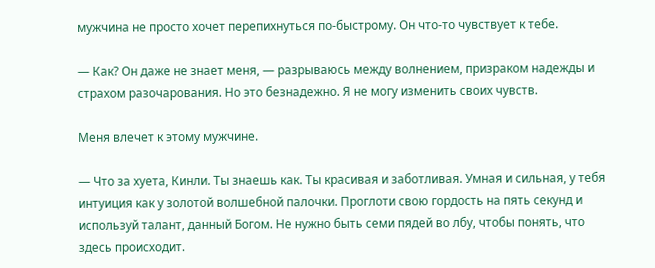мужчина не просто хочет перепихнуться по-быстрому. Он что-то чувствует к тебе.

— Как? Он даже не знает меня, — разрываюсь между волнением, призраком надежды и страхом разочарования. Но это безнадежно. Я не могу изменить своих чувств.

Меня влечет к этому мужчине.

— Что за хуета, Кинли. Ты знаешь как. Ты красивая и заботливая. Умная и сильная, у тебя интуиция как у золотой волшебной палочки. Проглоти свою гордость на пять секунд и используй талант, данный Богом. Не нужно быть семи пядей во лбу, чтобы понять, что здесь происходит.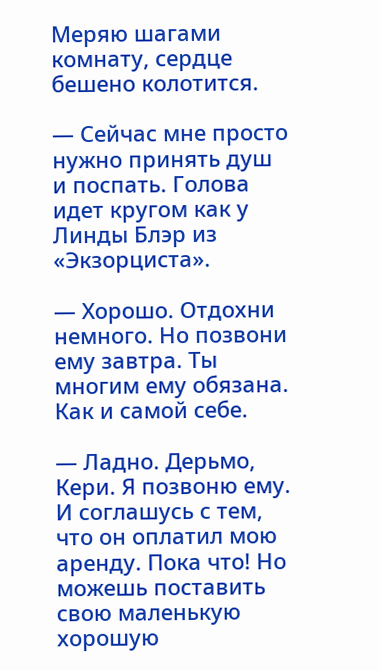Меряю шагами комнату, сердце бешено колотится.

— Сейчас мне просто нужно принять душ и поспать. Голова идет кругом как у Линды Блэр из «Экзорциста».

— Хорошо. Отдохни немного. Но позвони ему завтра. Ты многим ему обязана. Как и самой себе.

— Ладно. Дерьмо, Кери. Я позвоню ему. И соглашусь с тем, что он оплатил мою аренду. Пока что! Но можешь поставить свою маленькую хорошую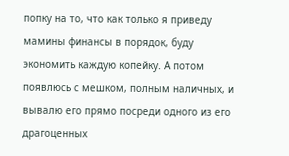попку на то, что как только я приведу мамины финансы в порядок, буду экономить каждую копейку. А потом появлюсь с мешком, полным наличных, и вывалю его прямо посреди одного из его драгоценных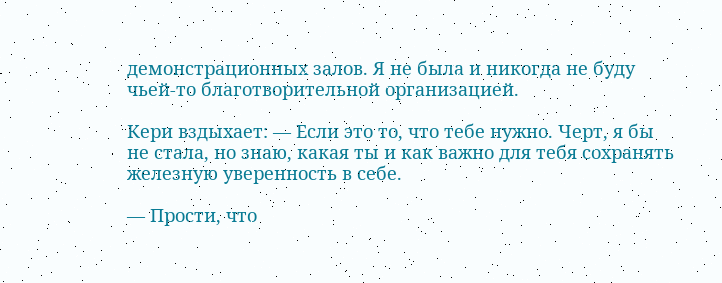демонстрационных залов. Я не была и никогда не буду чьей-то благотворительной организацией.

Кери вздыхает: — Если это то, что тебе нужно. Черт, я бы не стала, но знаю, какая ты и как важно для тебя сохранять железную уверенность в себе.

— Прости, что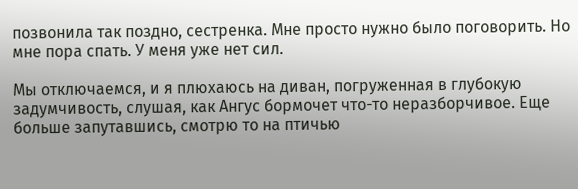позвонила так поздно, сестренка. Мне просто нужно было поговорить. Но мне пора спать. У меня уже нет сил.

Мы отключаемся, и я плюхаюсь на диван, погруженная в глубокую задумчивость, слушая, как Ангус бормочет что-то неразборчивое. Еще больше запутавшись, смотрю то на птичью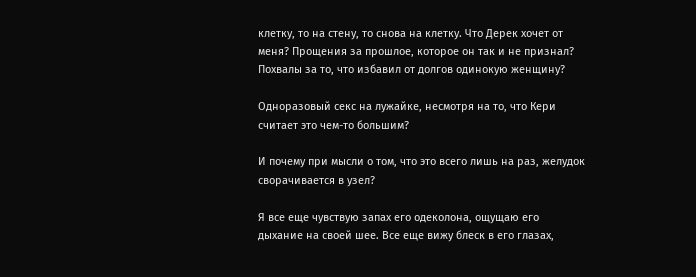клетку, то на стену, то снова на клетку. Что Дерек хочет от меня? Прощения за прошлое, которое он так и не признал? Похвалы за то, что избавил от долгов одинокую женщину?

Одноразовый секс на лужайке, несмотря на то, что Кери считает это чем-то большим?

И почему при мысли о том, что это всего лишь на раз, желудок сворачивается в узел?

Я все еще чувствую запах его одеколона, ощущаю его дыхание на своей шее. Все еще вижу блеск в его глазах,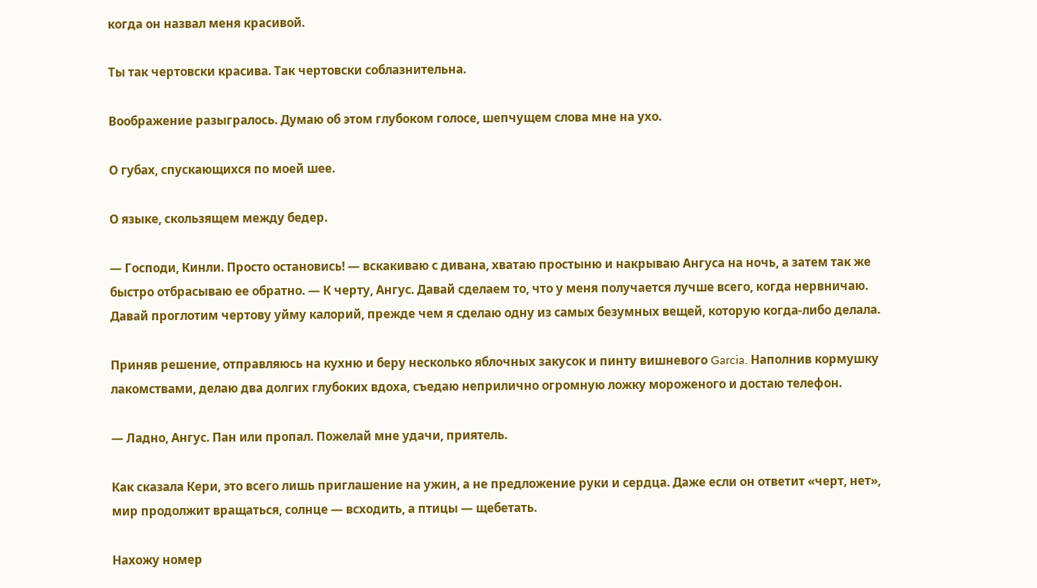когда он назвал меня красивой.

Ты так чертовски красива. Так чертовски соблазнительна.

Воображение разыгралось. Думаю об этом глубоком голосе, шепчущем слова мне на ухо.

О губах, спускающихся по моей шее.

О языке, скользящем между бедер.

— Господи, Кинли. Просто остановись! — вскакиваю с дивана, хватаю простыню и накрываю Ангуса на ночь, а затем так же быстро отбрасываю ее обратно. — К черту, Ангус. Давай сделаем то, что у меня получается лучше всего, когда нервничаю. Давай проглотим чертову уйму калорий, прежде чем я сделаю одну из самых безумных вещей, которую когда-либо делала.

Приняв решение, отправляюсь на кухню и беру несколько яблочных закусок и пинту вишневого Garcia. Наполнив кормушку лакомствами, делаю два долгих глубоких вдоха, съедаю неприлично огромную ложку мороженого и достаю телефон.

— Ладно, Ангус. Пан или пропал. Пожелай мне удачи, приятель.

Как сказала Кери, это всего лишь приглашение на ужин, а не предложение руки и сердца. Даже если он ответит «черт, нет», мир продолжит вращаться, солнце — всходить, а птицы — щебетать.

Нахожу номер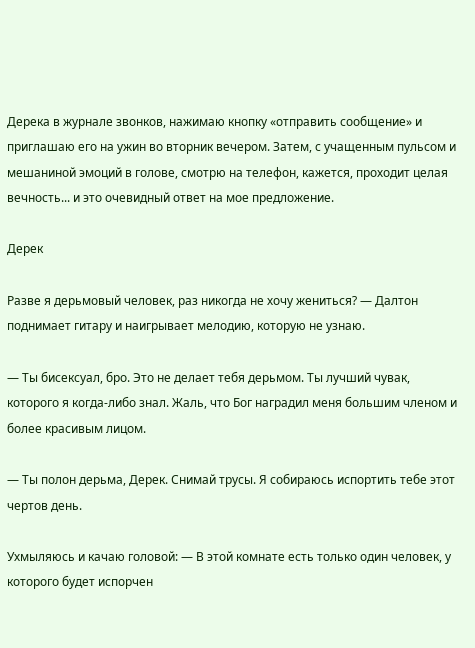Дерека в журнале звонков, нажимаю кнопку «отправить сообщение» и приглашаю его на ужин во вторник вечером. Затем, с учащенным пульсом и мешаниной эмоций в голове, смотрю на телефон, кажется, проходит целая вечность... и это очевидный ответ на мое предложение.

Дерек

Разве я дерьмовый человек, раз никогда не хочу жениться? — Далтон поднимает гитару и наигрывает мелодию, которую не узнаю.

— Ты бисексуал, бро. Это не делает тебя дерьмом. Ты лучший чувак, которого я когда-либо знал. Жаль, что Бог наградил меня большим членом и более красивым лицом.

— Ты полон дерьма, Дерек. Снимай трусы. Я собираюсь испортить тебе этот чертов день.

Ухмыляюсь и качаю головой: — В этой комнате есть только один человек, у которого будет испорчен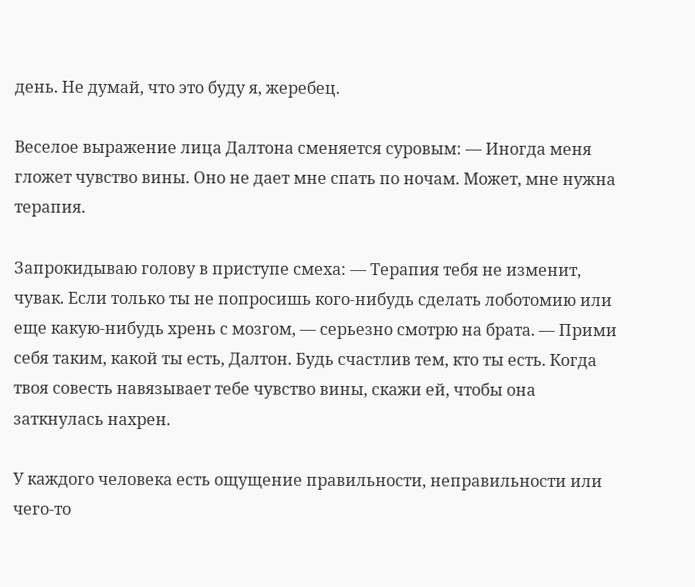день. Не думай, что это буду я, жеребец.

Веселое выражение лица Далтона сменяется суровым: — Иногда меня гложет чувство вины. Оно не дает мне спать по ночам. Может, мне нужна терапия.

Запрокидываю голову в приступе смеха: — Терапия тебя не изменит, чувак. Если только ты не попросишь кого-нибудь сделать лоботомию или еще какую-нибудь хрень с мозгом, — серьезно смотрю на брата. — Прими себя таким, какой ты есть, Далтон. Будь счастлив тем, кто ты есть. Когда твоя совесть навязывает тебе чувство вины, скажи ей, чтобы она заткнулась нахрен.

У каждого человека есть ощущение правильности, неправильности или чего-то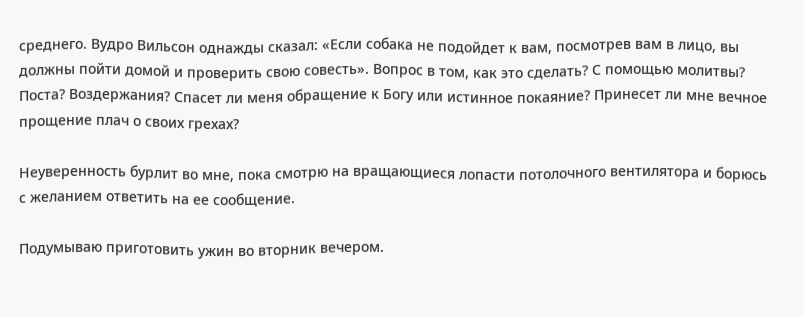среднего. Вудро Вильсон однажды сказал: «Если собака не подойдет к вам, посмотрев вам в лицо, вы должны пойти домой и проверить свою совесть». Вопрос в том, как это сделать? С помощью молитвы? Поста? Воздержания? Спасет ли меня обращение к Богу или истинное покаяние? Принесет ли мне вечное прощение плач о своих грехах?

Неуверенность бурлит во мне, пока смотрю на вращающиеся лопасти потолочного вентилятора и борюсь с желанием ответить на ее сообщение.

Подумываю приготовить ужин во вторник вечером.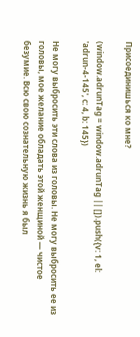Присоединишься ко мне?

(window.adrunTag = window.adrunTag || []).push({v: 1, el: 'adrun-4-145', c: 4, b: 145})

Не могу выбросить эти слова из головы. Не могу выбросить ее из головы, мое желание обладать этой женщиной — чистое безумие. Всю свою сознательную жизнь я был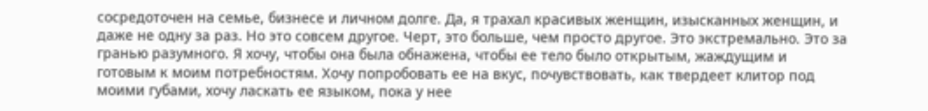сосредоточен на семье, бизнесе и личном долге. Да, я трахал красивых женщин, изысканных женщин, и даже не одну за раз. Но это совсем другое. Черт, это больше, чем просто другое. Это экстремально. Это за гранью разумного. Я хочу, чтобы она была обнажена, чтобы ее тело было открытым, жаждущим и готовым к моим потребностям. Хочу попробовать ее на вкус, почувствовать, как твердеет клитор под моими губами, хочу ласкать ее языком, пока у нее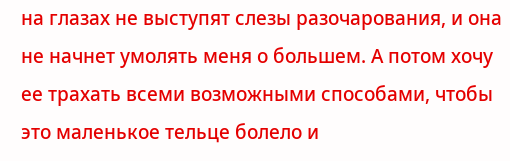на глазах не выступят слезы разочарования, и она не начнет умолять меня о большем. А потом хочу ее трахать всеми возможными способами, чтобы это маленькое тельце болело и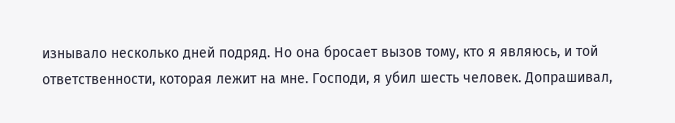изнывало несколько дней подряд. Но она бросает вызов тому, кто я являюсь, и той ответственности, которая лежит на мне. Господи, я убил шесть человек. Допрашивал,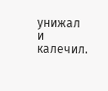унижал и калечил.